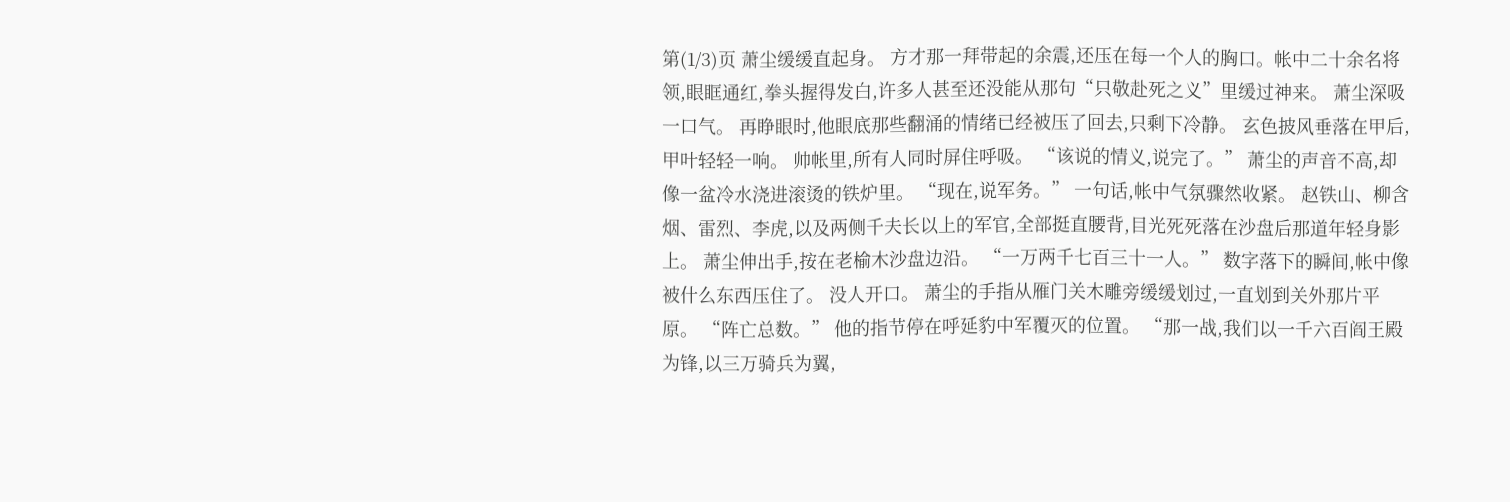第(1/3)页 萧尘缓缓直起身。 方才那一拜带起的余震,还压在每一个人的胸口。帐中二十余名将领,眼眶通红,拳头握得发白,许多人甚至还没能从那句“只敬赴死之义”里缓过神来。 萧尘深吸一口气。 再睁眼时,他眼底那些翻涌的情绪已经被压了回去,只剩下冷静。 玄色披风垂落在甲后,甲叶轻轻一响。 帅帐里,所有人同时屏住呼吸。 “该说的情义,说完了。” 萧尘的声音不高,却像一盆冷水浇进滚烫的铁炉里。 “现在,说军务。” 一句话,帐中气氛骤然收紧。 赵铁山、柳含烟、雷烈、李虎,以及两侧千夫长以上的军官,全部挺直腰背,目光死死落在沙盘后那道年轻身影上。 萧尘伸出手,按在老榆木沙盘边沿。 “一万两千七百三十一人。” 数字落下的瞬间,帐中像被什么东西压住了。 没人开口。 萧尘的手指从雁门关木雕旁缓缓划过,一直划到关外那片平原。 “阵亡总数。” 他的指节停在呼延豹中军覆灭的位置。 “那一战,我们以一千六百阎王殿为锋,以三万骑兵为翼,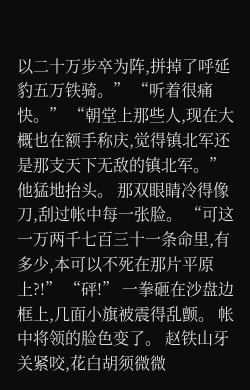以二十万步卒为阵,拼掉了呼延豹五万铁骑。” “听着很痛快。” “朝堂上那些人,现在大概也在额手称庆,觉得镇北军还是那支天下无敌的镇北军。” 他猛地抬头。 那双眼睛冷得像刀,刮过帐中每一张脸。 “可这一万两千七百三十一条命里,有多少,本可以不死在那片平原上?!” “砰!” 一拳砸在沙盘边框上,几面小旗被震得乱颤。 帐中将领的脸色变了。 赵铁山牙关紧咬,花白胡须微微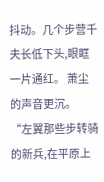抖动。几个步营千夫长低下头,眼眶一片通红。 萧尘的声音更沉。 “左翼那些步转骑的新兵,在平原上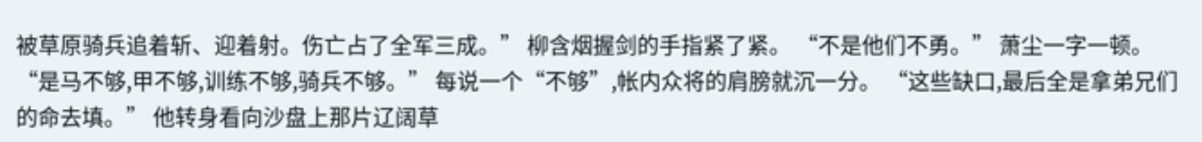被草原骑兵追着斩、迎着射。伤亡占了全军三成。” 柳含烟握剑的手指紧了紧。 “不是他们不勇。” 萧尘一字一顿。 “是马不够,甲不够,训练不够,骑兵不够。” 每说一个“不够”,帐内众将的肩膀就沉一分。 “这些缺口,最后全是拿弟兄们的命去填。” 他转身看向沙盘上那片辽阔草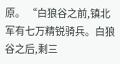原。 “白狼谷之前,镇北军有七万精锐骑兵。白狼谷之后,剩三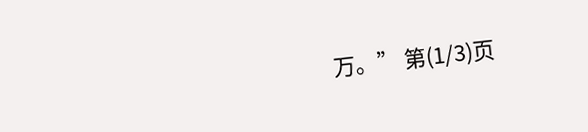万。” 第(1/3)页